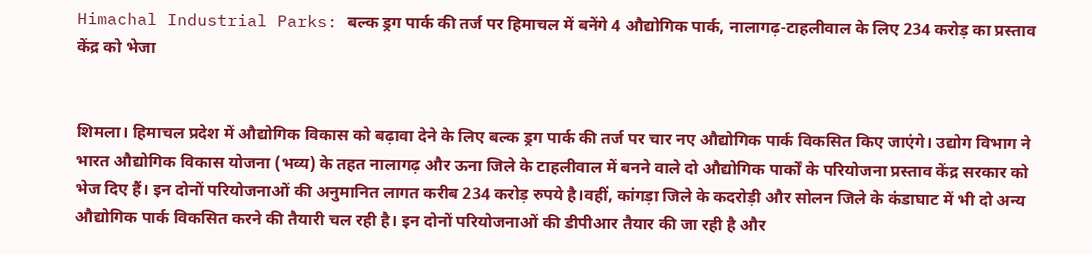Himachal Industrial Parks: बल्क ड्रग पार्क की तर्ज पर हिमाचल में बनेंगे 4 औद्योगिक पार्क, नालागढ़-टाहलीवाल के लिए 234 करोड़ का प्रस्ताव केंद्र को भेजा


शिमला। हिमाचल प्रदेश में औद्योगिक विकास को बढ़ावा देने के लिए बल्क ड्रग पार्क की तर्ज पर चार नए औद्योगिक पार्क विकसित किए जाएंगे। उद्योग विभाग ने भारत औद्योगिक विकास योजना (भव्य) के तहत नालागढ़ और ऊना जिले के टाहलीवाल में बनने वाले दो औद्योगिक पार्कों के परियोजना प्रस्ताव केंद्र सरकार को भेज दिए हैं। इन दोनों परियोजनाओं की अनुमानित लागत करीब 234 करोड़ रुपये है।वहीं, कांगड़ा जिले के कदरोड़ी और सोलन जिले के कंडाघाट में भी दो अन्य औद्योगिक पार्क विकसित करने की तैयारी चल रही है। इन दोनों परियोजनाओं की डीपीआर तैयार की जा रही है और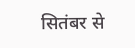सितंबर से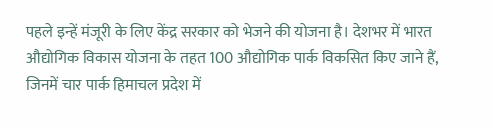पहले इन्हें मंजूरी के लिए केंद्र सरकार को भेजने की योजना है। देशभर में भारत औद्योगिक विकास योजना के तहत 100 औद्योगिक पार्क विकसित किए जाने हैं, जिनमें चार पार्क हिमाचल प्रदेश में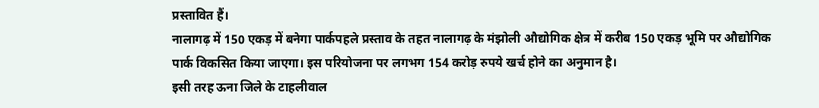प्रस्तावित हैं।
नालागढ़ में 150 एकड़ में बनेगा पार्कपहले प्रस्ताव के तहत नालागढ़ के मंझोली औद्योगिक क्षेत्र में करीब 150 एकड़ भूमि पर औद्योगिक पार्क विकसित किया जाएगा। इस परियोजना पर लगभग 154 करोड़ रुपये खर्च होने का अनुमान है।
इसी तरह ऊना जिले के टाहलीवाल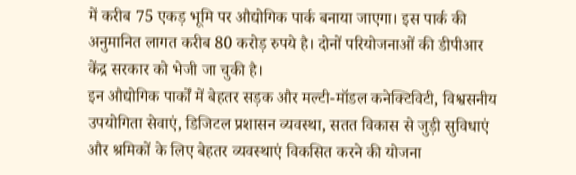में करीब 75 एकड़ भूमि पर औद्योगिक पार्क बनाया जाएगा। इस पार्क की अनुमानित लागत करीब 80 करोड़ रुपये है। दोनों परियोजनाओं की डीपीआर केंद्र सरकार को भेजी जा चुकी है।
इन औद्योगिक पार्कों में बेहतर सड़क और मल्टी-मॉडल कनेक्टिविटी, विश्वसनीय उपयोगिता सेवाएं, डिजिटल प्रशासन व्यवस्था, सतत विकास से जुड़ी सुविधाएं और श्रमिकों के लिए बेहतर व्यवस्थाएं विकसित करने की योजना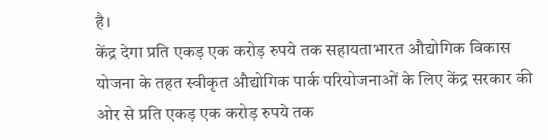है।
केंद्र देगा प्रति एकड़ एक करोड़ रुपये तक सहायताभारत औद्योगिक विकास योजना के तहत स्वीकृत औद्योगिक पार्क परियोजनाओं के लिए केंद्र सरकार की ओर से प्रति एकड़ एक करोड़ रुपये तक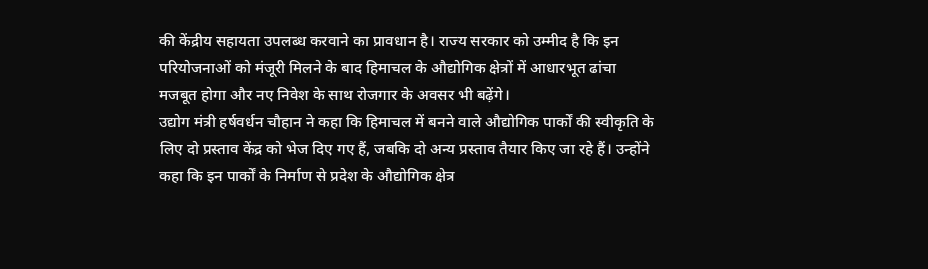की केंद्रीय सहायता उपलब्ध करवाने का प्रावधान है। राज्य सरकार को उम्मीद है कि इन परियोजनाओं को मंजूरी मिलने के बाद हिमाचल के औद्योगिक क्षेत्रों में आधारभूत ढांचा मजबूत होगा और नए निवेश के साथ रोजगार के अवसर भी बढ़ेंगे।
उद्योग मंत्री हर्षवर्धन चौहान ने कहा कि हिमाचल में बनने वाले औद्योगिक पार्कों की स्वीकृति के लिए दो प्रस्ताव केंद्र को भेज दिए गए हैं, जबकि दो अन्य प्रस्ताव तैयार किए जा रहे हैं। उन्होंने कहा कि इन पार्कों के निर्माण से प्रदेश के औद्योगिक क्षेत्र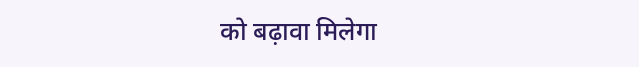को बढ़ावा मिलेगा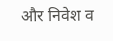और निवेश व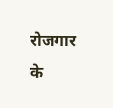रोजगार के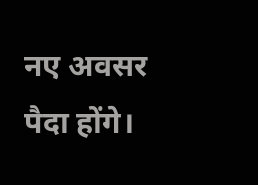नए अवसर पैदा होंगे।